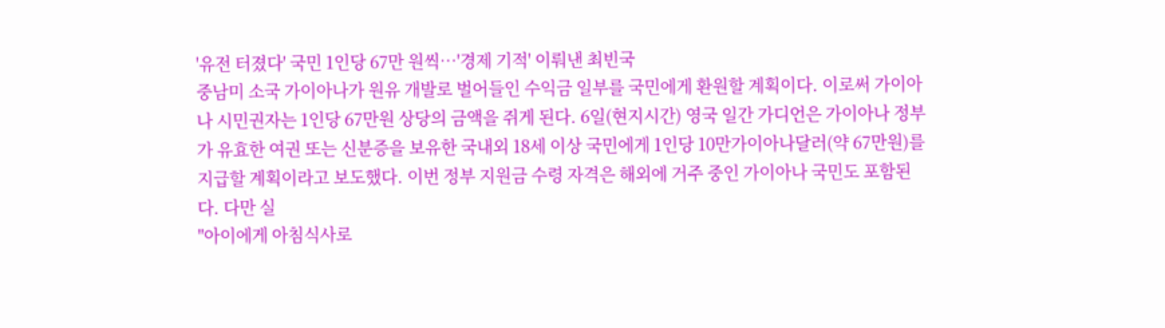'유전 터졌다' 국민 1인당 67만 원씩…'경제 기적' 이뤄낸 최빈국
중남미 소국 가이아나가 원유 개발로 벌어들인 수익금 일부를 국민에게 환원할 계획이다. 이로써 가이아나 시민권자는 1인당 67만원 상당의 금액을 쥐게 된다. 6일(현지시간) 영국 일간 가디언은 가이아나 정부가 유효한 여권 또는 신분증을 보유한 국내외 18세 이상 국민에게 1인당 10만가이아나달러(약 67만원)를 지급할 계획이라고 보도했다. 이번 정부 지원금 수령 자격은 해외에 거주 중인 가이아나 국민도 포함된다. 다만 실
"아이에게 아침식사로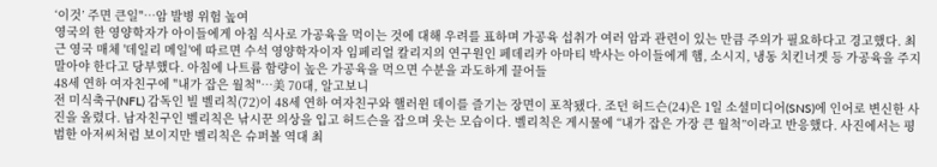‘이것’ 주면 큰일"…암 발병 위험 높여
영국의 한 영양학자가 아이들에게 아침 식사로 가공육을 먹이는 것에 대해 우려를 표하며 가공육 섭취가 여러 암과 관련이 있는 만큼 주의가 필요하다고 경고했다. 최근 영국 매체 '데일리 메일'에 따르면 수석 영양학자이자 임페리얼 칼리지의 연구원인 페데리카 아마티 박사는 아이들에게 햄, 소시지, 냉동 치킨너겟 등 가공육을 주지 말아야 한다고 당부했다. 아침에 나트륨 함량이 높은 가공육을 먹으면 수분을 과도하게 끌어들
48세 연하 여자친구에 "내가 잡은 월척"…美 70대, 알고보니
전 미식축구(NFL) 감독인 빌 벨리칙(72)이 48세 연하 여자친구와 핼러윈 데이를 즐기는 장면이 포착됐다. 조던 허드슨(24)은 1일 소셜미디어(SNS)에 인어로 변신한 사진을 올렸다. 남자친구인 벨리칙은 낚시꾼 의상을 입고 허드슨을 잡으며 웃는 모습이다. 벨리칙은 게시물에 “내가 잡은 가장 큰 월척”이라고 반응했다. 사진에서는 평범한 아저씨처럼 보이지만 벨리칙은 슈퍼볼 역대 최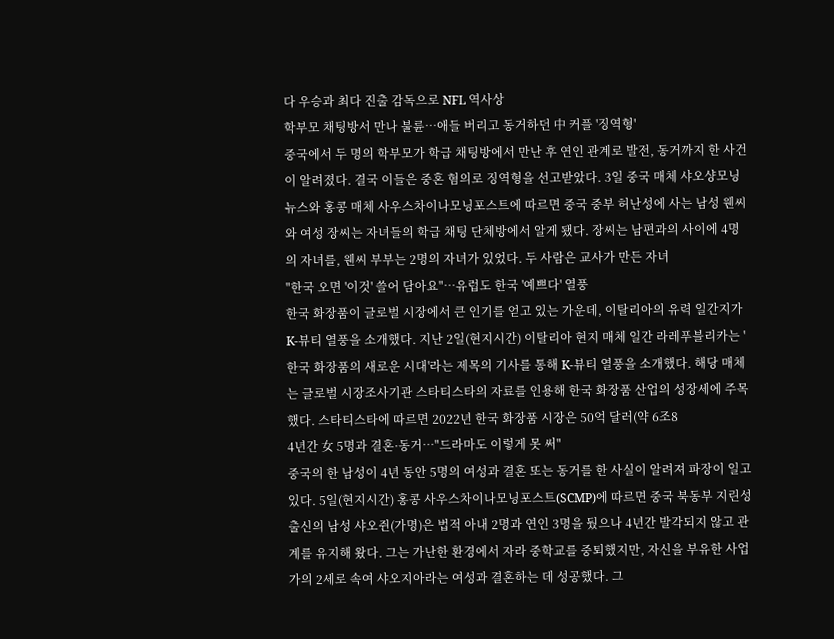다 우승과 최다 진출 감독으로 NFL 역사상
학부모 채팅방서 만나 불륜…애들 버리고 동거하던 中 커플 '징역형'
중국에서 두 명의 학부모가 학급 채팅방에서 만난 후 연인 관계로 발전, 동거까지 한 사건이 알려졌다. 결국 이들은 중혼 혐의로 징역형을 선고받았다. 3일 중국 매체 샤오샹모닝뉴스와 홍콩 매체 사우스차이나모닝포스트에 따르면 중국 중부 허난성에 사는 남성 웬씨와 여성 장씨는 자녀들의 학급 채팅 단체방에서 알게 됐다. 장씨는 남편과의 사이에 4명의 자녀를, 웬씨 부부는 2명의 자녀가 있었다. 두 사람은 교사가 만든 자녀
"한국 오면 '이것' 쓸어 담아요"…유럽도 한국 '예쁘다' 열풍
한국 화장품이 글로벌 시장에서 큰 인기를 얻고 있는 가운데, 이탈리아의 유력 일간지가 K-뷰티 열풍을 소개했다. 지난 2일(현지시간) 이탈리아 현지 매체 일간 라레푸블리카는 '한국 화장품의 새로운 시대'라는 제목의 기사를 통해 K-뷰티 열풍을 소개했다. 해당 매체는 글로벌 시장조사기관 스타티스타의 자료를 인용해 한국 화장품 산업의 성장세에 주목했다. 스타티스타에 따르면 2022년 한국 화장품 시장은 50억 달러(약 6조8
4년간 女 5명과 결혼·동거…"드라마도 이렇게 못 써"
중국의 한 남성이 4년 동안 5명의 여성과 결혼 또는 동거를 한 사실이 알려져 파장이 일고 있다. 5일(현지시간) 홍콩 사우스차이나모닝포스트(SCMP)에 따르면 중국 북동부 지린성 출신의 남성 샤오쥔(가명)은 법적 아내 2명과 연인 3명을 뒀으나 4년간 발각되지 않고 관계를 유지해 왔다. 그는 가난한 환경에서 자라 중학교를 중퇴했지만, 자신을 부유한 사업가의 2세로 속여 샤오지아라는 여성과 결혼하는 데 성공했다. 그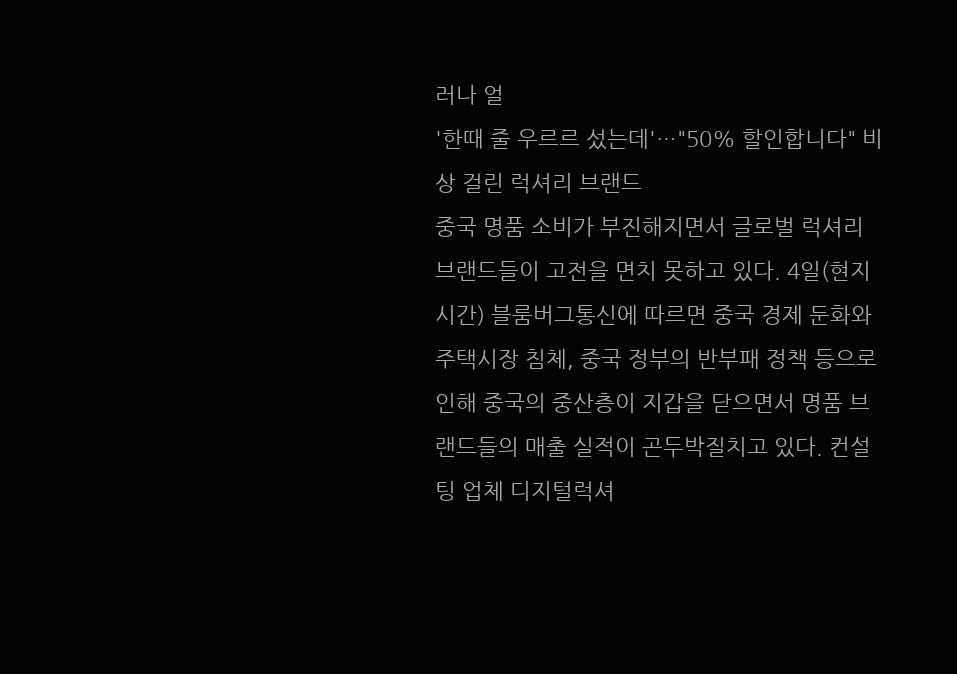러나 얼
'한때 줄 우르르 섰는데'…"50% 할인합니다" 비상 걸린 럭셔리 브랜드
중국 명품 소비가 부진해지면서 글로벌 럭셔리 브랜드들이 고전을 면치 못하고 있다. 4일(현지시간) 블룸버그통신에 따르면 중국 경제 둔화와 주택시장 침체, 중국 정부의 반부패 정책 등으로 인해 중국의 중산층이 지갑을 닫으면서 명품 브랜드들의 매출 실적이 곤두박질치고 있다. 컨설팅 업체 디지털럭셔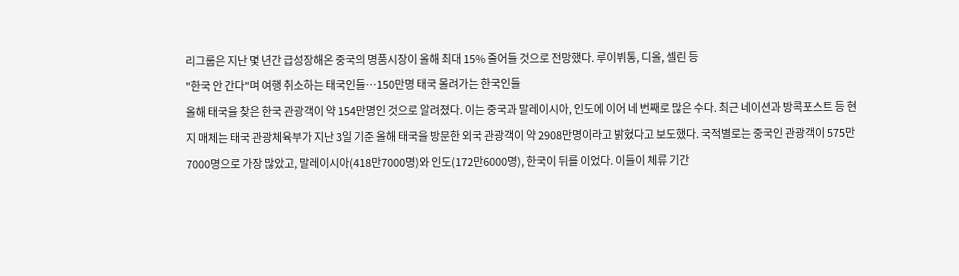리그룹은 지난 몇 년간 급성장해온 중국의 명품시장이 올해 최대 15% 줄어들 것으로 전망했다. 루이뷔통, 디올, 셀린 등
"한국 안 간다"며 여행 취소하는 태국인들…150만명 태국 몰려가는 한국인들
올해 태국을 찾은 한국 관광객이 약 154만명인 것으로 알려졌다. 이는 중국과 말레이시아, 인도에 이어 네 번째로 많은 수다. 최근 네이션과 방콕포스트 등 현지 매체는 태국 관광체육부가 지난 3일 기준 올해 태국을 방문한 외국 관광객이 약 2908만명이라고 밝혔다고 보도했다. 국적별로는 중국인 관광객이 575만7000명으로 가장 많았고, 말레이시아(418만7000명)와 인도(172만6000명), 한국이 뒤를 이었다. 이들이 체류 기간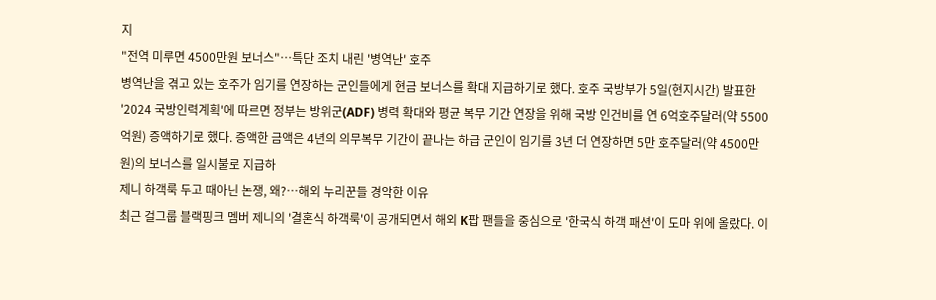지
"전역 미루면 4500만원 보너스"…특단 조치 내린 '병역난' 호주
병역난을 겪고 있는 호주가 임기를 연장하는 군인들에게 현금 보너스를 확대 지급하기로 했다. 호주 국방부가 5일(현지시간) 발표한 '2024 국방인력계획'에 따르면 정부는 방위군(ADF) 병력 확대와 평균 복무 기간 연장을 위해 국방 인건비를 연 6억호주달러(약 5500억원) 증액하기로 했다. 증액한 금액은 4년의 의무복무 기간이 끝나는 하급 군인이 임기를 3년 더 연장하면 5만 호주달러(약 4500만원)의 보너스를 일시불로 지급하
제니 하객룩 두고 때아닌 논쟁, 왜?…해외 누리꾼들 경악한 이유
최근 걸그룹 블랙핑크 멤버 제니의 '결혼식 하객룩'이 공개되면서 해외 K팝 팬들을 중심으로 '한국식 하객 패션'이 도마 위에 올랐다. 이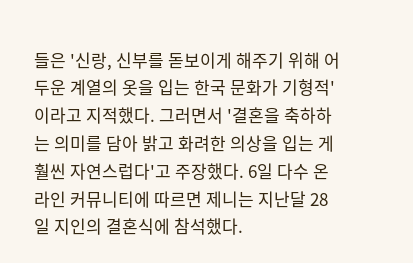들은 '신랑, 신부를 돋보이게 해주기 위해 어두운 계열의 옷을 입는 한국 문화가 기형적'이라고 지적했다. 그러면서 '결혼을 축하하는 의미를 담아 밝고 화려한 의상을 입는 게 훨씬 자연스럽다'고 주장했다. 6일 다수 온라인 커뮤니티에 따르면 제니는 지난달 28일 지인의 결혼식에 참석했다.